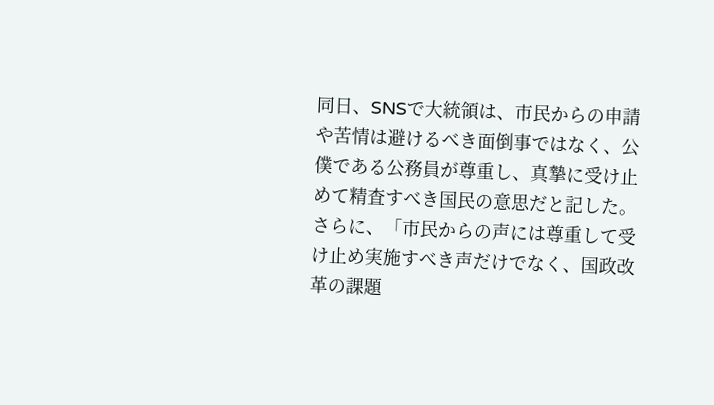同日、SNSで大統領は、市民からの申請や苦情は避けるべき面倒事ではなく、公僕である公務員が尊重し、真摯に受け止めて精査すべき国民の意思だと記した。
さらに、「市民からの声には尊重して受け止め実施すべき声だけでなく、国政改革の課題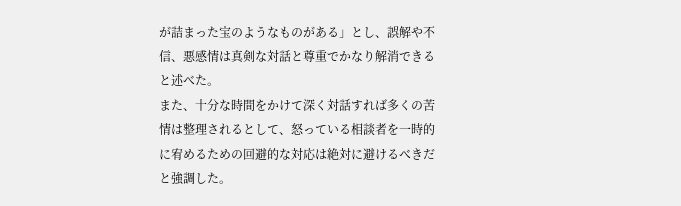が詰まった宝のようなものがある」とし、誤解や不信、悪感情は真剣な対話と尊重でかなり解消できると述べた。
また、十分な時間をかけて深く対話すれば多くの苦情は整理されるとして、怒っている相談者を一時的に宥めるための回避的な対応は絶対に避けるべきだと強調した。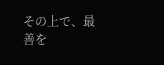その上で、最善を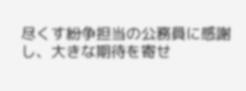尽くす紛争担当の公務員に感謝し、大きな期待を寄せ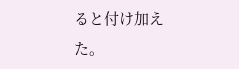ると付け加えた。